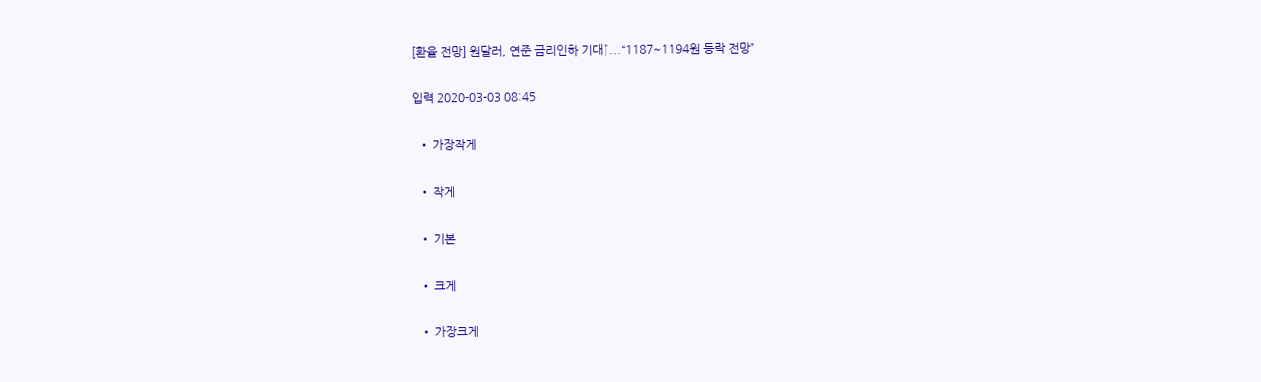[환율 전망] 원달러, 연준 금리인하 기대↑...“1187~1194원 등락 전망”

입력 2020-03-03 08:45

  • 가장작게

  • 작게

  • 기본

  • 크게

  • 가장크게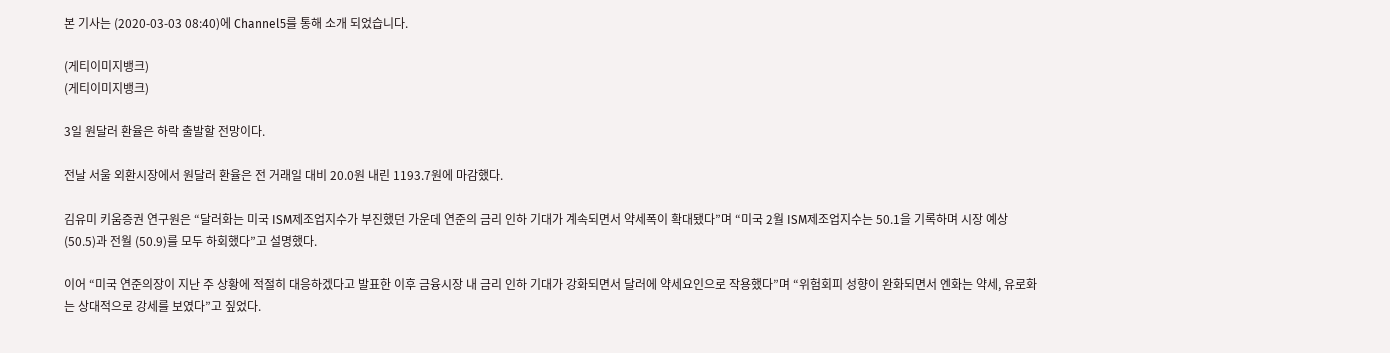본 기사는 (2020-03-03 08:40)에 Channel5를 통해 소개 되었습니다.

(게티이미지뱅크)
(게티이미지뱅크)

3일 원달러 환율은 하락 출발할 전망이다.

전날 서울 외환시장에서 원달러 환율은 전 거래일 대비 20.0원 내린 1193.7원에 마감했다.

김유미 키움증권 연구원은 “달러화는 미국 ISM제조업지수가 부진했던 가운데 연준의 금리 인하 기대가 계속되면서 약세폭이 확대됐다”며 “미국 2월 ISM제조업지수는 50.1을 기록하며 시장 예상(50.5)과 전월 (50.9)를 모두 하회했다”고 설명했다.

이어 “미국 연준의장이 지난 주 상황에 적절히 대응하겠다고 발표한 이후 금융시장 내 금리 인하 기대가 강화되면서 달러에 약세요인으로 작용했다”며 “위험회피 성향이 완화되면서 엔화는 약세, 유로화는 상대적으로 강세를 보였다”고 짚었다.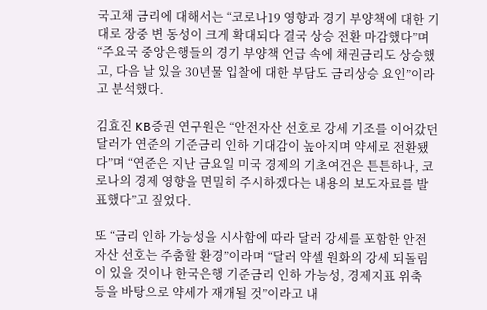국고채 금리에 대해서는 “코로나19 영향과 경기 부양책에 대한 기대로 장중 변 동성이 크게 확대되다 결국 상승 전환 마감했다”며 “주요국 중앙은행들의 경기 부양책 언급 속에 채권금리도 상승했고, 다음 날 있을 30년물 입찰에 대한 부담도 금리상승 요인”이라고 분석했다.

김효진 KB증권 연구원은 “안전자산 선호로 강세 기조를 이어갔던 달러가 연준의 기준금리 인하 기대감이 높아지며 약세로 전환됐다”며 “연준은 지난 금요일 미국 경제의 기초여건은 튼튼하나, 코로나의 경제 영향을 면밀히 주시하겠다는 내용의 보도자료를 발표했다”고 짚었다.

또 “금리 인하 가능성을 시사함에 따라 달러 강세를 포함한 안전자산 선호는 주춤할 환경”이라며 “달러 약셀 원화의 강세 되돌림이 있을 것이나 한국은행 기준금리 인하 가능성, 경제지표 위축 등을 바탕으로 약세가 재개될 것”이라고 내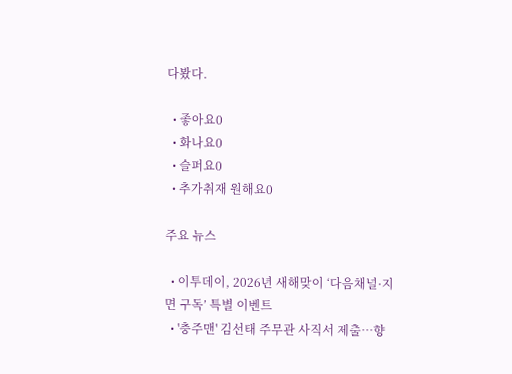다봤다.

  • 좋아요0
  • 화나요0
  • 슬퍼요0
  • 추가취재 원해요0

주요 뉴스

  • 이투데이, 2026년 새해맞이 ‘다음채널·지면 구독’ 특별 이벤트
  • '충주맨' 김선태 주무관 사직서 제출…향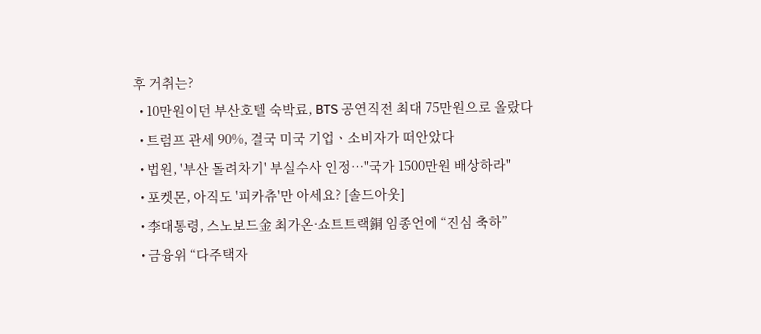후 거취는?
  • 10만원이던 부산호텔 숙박료, BTS 공연직전 최대 75만원으로 올랐다
  • 트럼프 관세 90%, 결국 미국 기업ㆍ소비자가 떠안았다
  • 법원, '부산 돌려차기' 부실수사 인정…"국가 1500만원 배상하라"
  • 포켓몬, 아직도 '피카츄'만 아세요? [솔드아웃]
  • 李대통령, 스노보드金 최가온·쇼트트랙銅 임종언에 “진심 축하”
  • 금융위 “다주택자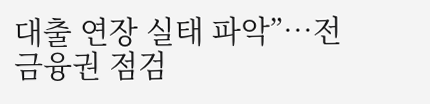대출 연장 실태 파악”⋯전금융권 점검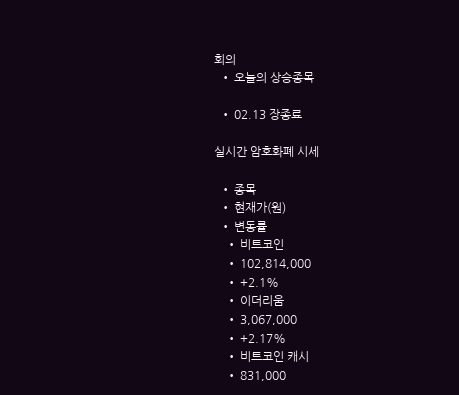회의
  • 오늘의 상승종목

  • 02.13 장종료

실시간 암호화폐 시세

  • 종목
  • 현재가(원)
  • 변동률
    • 비트코인
    • 102,814,000
    • +2.1%
    • 이더리움
    • 3,067,000
    • +2.17%
    • 비트코인 캐시
    • 831,000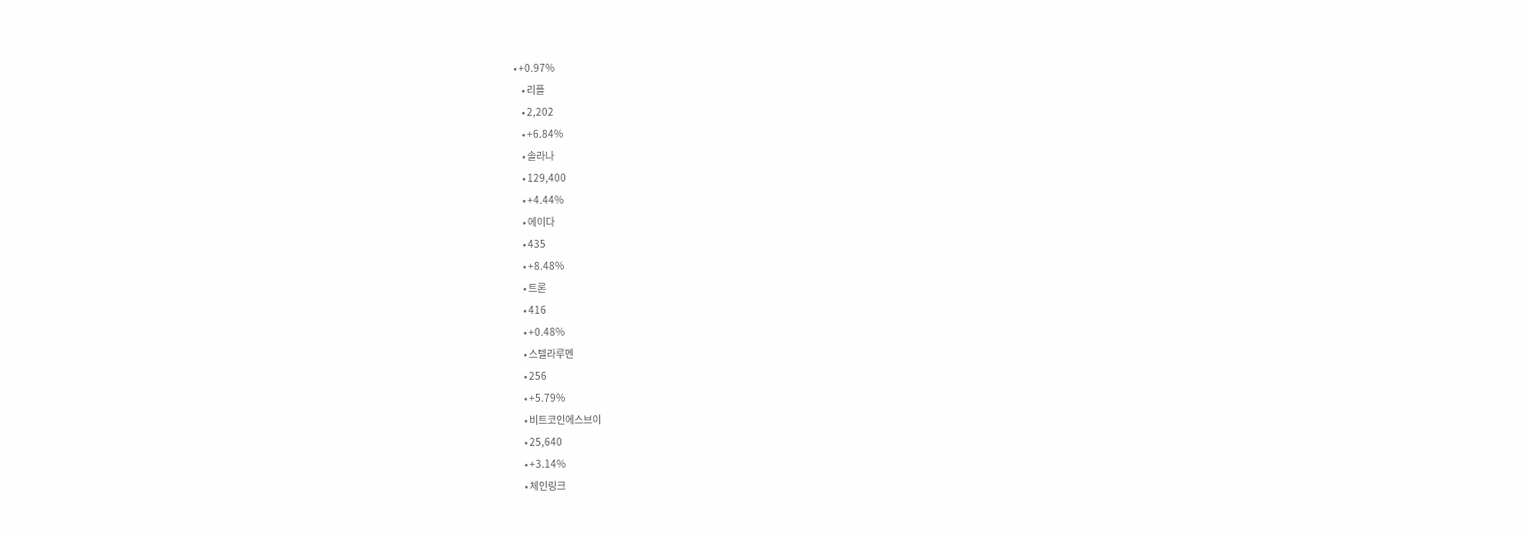• +0.97%
    • 리플
    • 2,202
    • +6.84%
    • 솔라나
    • 129,400
    • +4.44%
    • 에이다
    • 435
    • +8.48%
    • 트론
    • 416
    • +0.48%
    • 스텔라루멘
    • 256
    • +5.79%
    • 비트코인에스브이
    • 25,640
    • +3.14%
    • 체인링크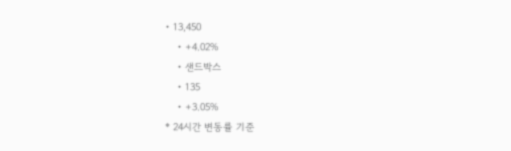• 13,450
    • +4.02%
    • 샌드박스
    • 135
    • +3.05%
* 24시간 변동률 기준